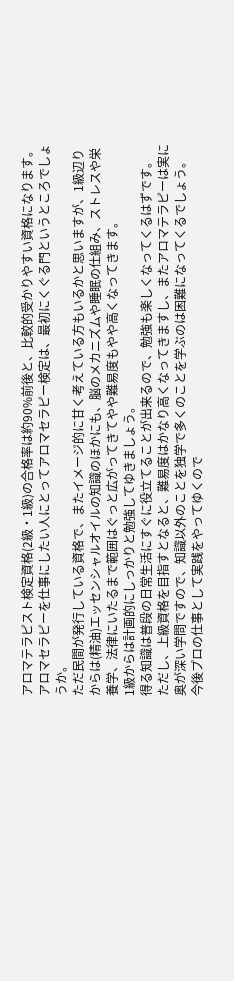アロマテラピスト検定資格(2級・1級)の合格率は約90%前後と、比較的受かりやすい資格になります。
アロマセラピーを仕事にしたい人にとってアロマセラピー検定は、最初にくぐる門というところでしょうか。
ただ民間が発行している資格で、またイメージ的に甘く考えている方もいるかと思いますが、1級辺りからは(精油)エッセンシャルオイルの知識のほかにも、脳のメカニズムや睡眠の仕組み、ストレスや栄養学、法律にいたるまで範囲はぐっと広がってきてやや難易度もやや高くなってきます。
1級からは計画的にしっかりと勉強してゆきましょう。
得る知識は普段の日常生活にすぐに役立てることが出来るので、勉強も楽しくなってくるはずです。
ただし、上級資格を目指すとなると、難易度はかなり高くなってきますし、またアロマテラピーは実に奥が深い学問ですので、知識以外のことを独学で多くのことを学ぶのは困難になってくるでしょう。
今後プロの仕事として実践をやってゆくので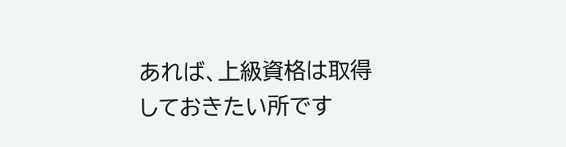あれば、上級資格は取得しておきたい所です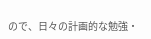ので、日々の計画的な勉強・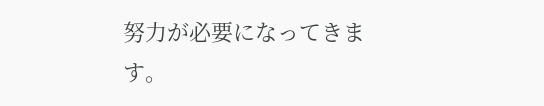努力が必要になってきます。